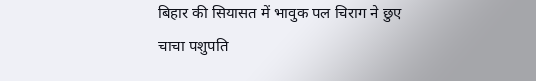बिहार की सियासत में भावुक पल चिराग ने छुए चाचा पशुपति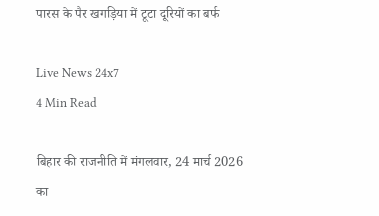पारस के पैर खगड़िया में टूटा दूरियों का बर्फ

Live News 24x7
4 Min Read

बिहार की राजनीति में मंगलवार, 24 मार्च 2026 का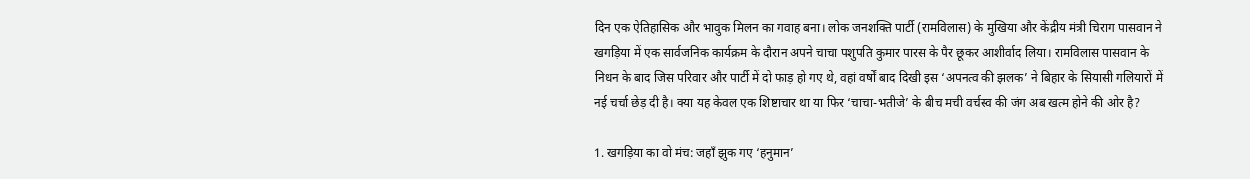दिन एक ऐतिहासिक और भावुक मिलन का गवाह बना। लोक जनशक्ति पार्टी (रामविलास) के मुखिया और केंद्रीय मंत्री चिराग पासवान ने खगड़िया में एक सार्वजनिक कार्यक्रम के दौरान अपने चाचा पशुपति कुमार पारस के पैर छूकर आशीर्वाद लिया। रामविलास पासवान के निधन के बाद जिस परिवार और पार्टी में दो फाड़ हो गए थे, वहां वर्षों बाद दिखी इस ‘अपनत्व की झलक’ ने बिहार के सियासी गलियारों में नई चर्चा छेड़ दी है। क्या यह केवल एक शिष्टाचार था या फिर ‘चाचा-भतीजे’ के बीच मची वर्चस्व की जंग अब खत्म होने की ओर है?

1. खगड़िया का वो मंच: जहाँ झुक गए ‘हनुमान’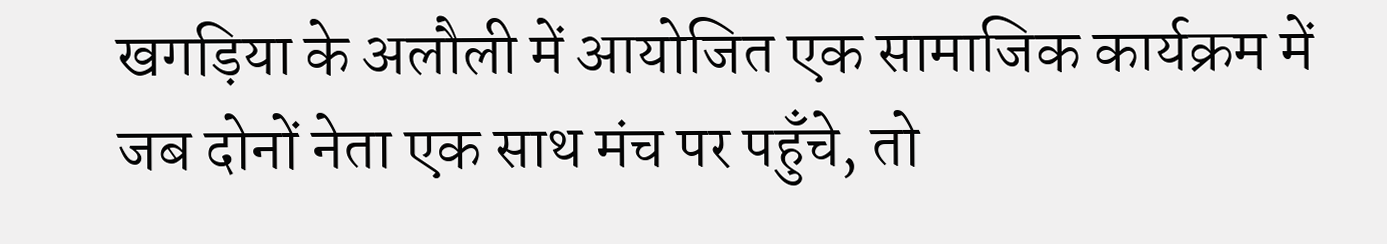खगड़िया के अलौली में आयोजित एक सामाजिक कार्यक्रम में जब दोनों नेता एक साथ मंच पर पहुँचे, तो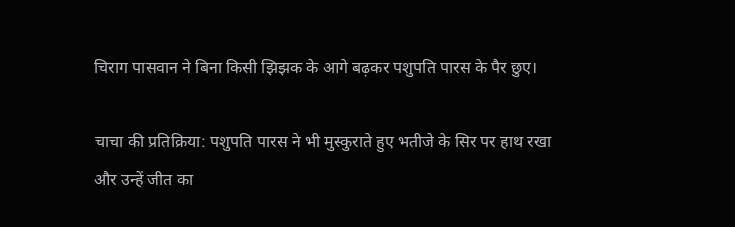चिराग पासवान ने बिना किसी झिझक के आगे बढ़कर पशुपति पारस के पैर छुए।

चाचा की प्रतिक्रिया: पशुपति पारस ने भी मुस्कुराते हुए भतीजे के सिर पर हाथ रखा और उन्हें जीत का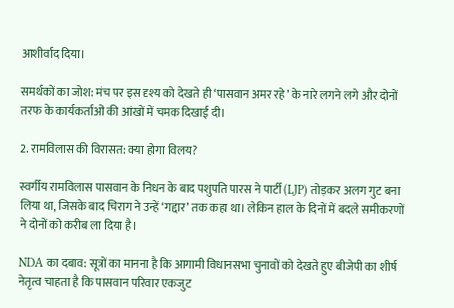आशीर्वाद दिया।

समर्थकों का जोश: मंच पर इस दृश्य को देखते ही ‘पासवान अमर रहे’ के नारे लगने लगे और दोनों तरफ के कार्यकर्ताओं की आंखों में चमक दिखाई दी।

2. रामविलास की विरासत: क्या होगा विलय?

स्वर्गीय रामविलास पासवान के निधन के बाद पशुपति पारस ने पार्टी (LJP) तोड़कर अलग गुट बना लिया था, जिसके बाद चिराग ने उन्हें ‘गद्दार’ तक कहा था। लेकिन हाल के दिनों में बदले समीकरणों ने दोनों को करीब ला दिया है।

NDA का दबाव: सूत्रों का मानना है कि आगामी विधानसभा चुनावों को देखते हुए बीजेपी का शीर्ष नेतृत्व चाहता है कि पासवान परिवार एकजुट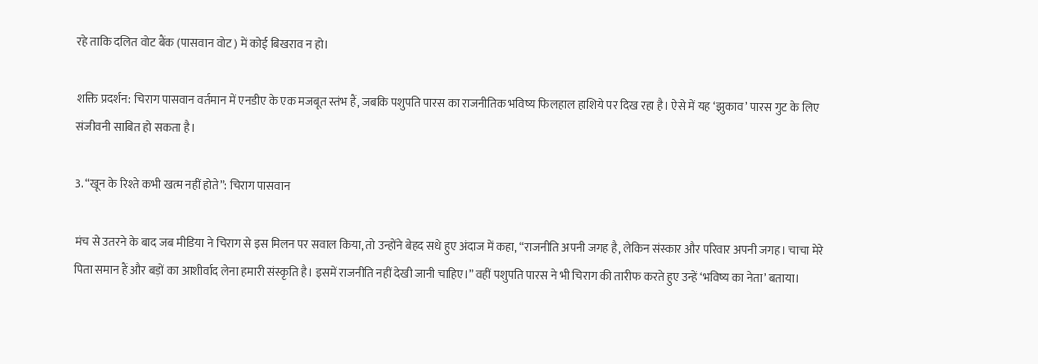रहे ताकि दलित वोट बैंक (पासवान वोट) में कोई बिखराव न हो।

शक्ति प्रदर्शन: चिराग पासवान वर्तमान में एनडीए के एक मजबूत स्तंभ हैं, जबकि पशुपति पारस का राजनीतिक भविष्य फिलहाल हाशिये पर दिख रहा है। ऐसे में यह ‘झुकाव’ पारस गुट के लिए संजीवनी साबित हो सकता है।

3. “खून के रिश्ते कभी खत्म नहीं होते”: चिराग पासवान

मंच से उतरने के बाद जब मीडिया ने चिराग से इस मिलन पर सवाल किया, तो उन्होंने बेहद सधे हुए अंदाज में कहा, “राजनीति अपनी जगह है, लेकिन संस्कार और परिवार अपनी जगह। चाचा मेरे पिता समान हैं और बड़ों का आशीर्वाद लेना हमारी संस्कृति है। इसमें राजनीति नहीं देखी जानी चाहिए।” वहीं पशुपति पारस ने भी चिराग की तारीफ करते हुए उन्हें ‘भविष्य का नेता’ बताया।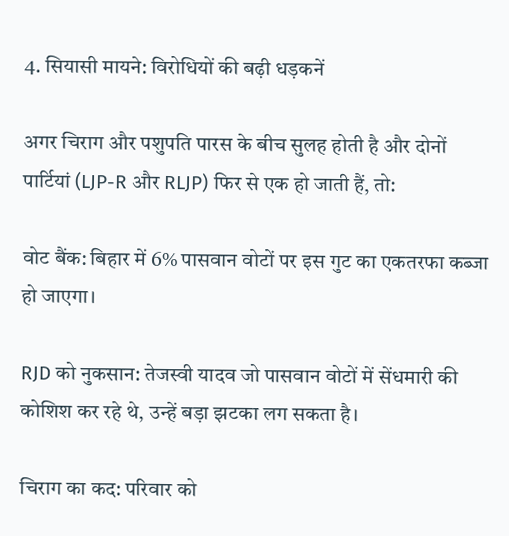4. सियासी मायने: विरोधियों की बढ़ी धड़कनें

अगर चिराग और पशुपति पारस के बीच सुलह होती है और दोनों पार्टियां (LJP-R और RLJP) फिर से एक हो जाती हैं, तो:

वोट बैंक: बिहार में 6% पासवान वोटों पर इस गुट का एकतरफा कब्जा हो जाएगा।

RJD को नुकसान: तेजस्वी यादव जो पासवान वोटों में सेंधमारी की कोशिश कर रहे थे, उन्हें बड़ा झटका लग सकता है।

चिराग का कद: परिवार को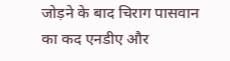जोड़ने के बाद चिराग पासवान का कद एनडीए और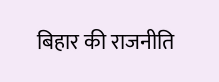बिहार की राजनीति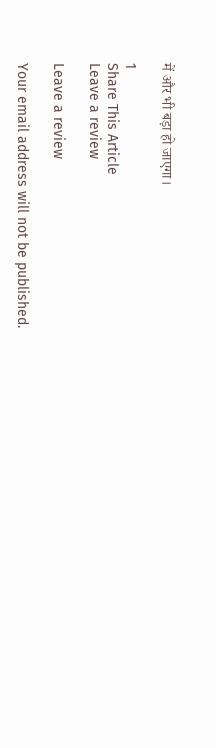में और भी बड़ा हो जाएगा।

1
Share This Article
Leave a review

Leave a review

Your email address will not be published.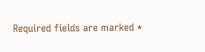Required fields are marked *